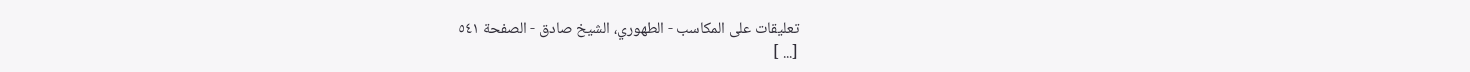تعليقات على المكاسب - الطهوري، الشيخ صادق - الصفحة ٥٤١
[... ]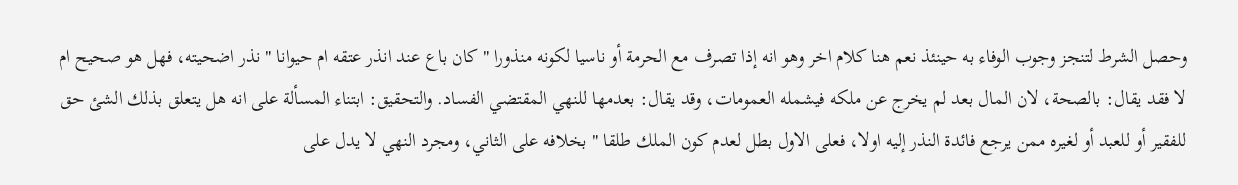وحصل الشرط لتنجز وجوب الوفاء به حينئذ نعم هنا كلام اخر وهو انه إذا تصرف مع الحرمة أو ناسيا لكونه منذورا " كان باع عند انذر عتقه ام حيوانا " نذر اضحيته، فهل هو صحيح ام لا فقد يقال: بالصحة، لان المال بعد لم يخرج عن ملكه فيشمله العمومات، وقد يقال: بعدمها للنهي المقتضي الفساد. والتحقيق: ابتناء المسألة على انه هل يتعلق بذلك الشئ حق للفقير أو للعبد أو لغيره ممن يرجع فائدة النذر إليه اولا، فعلى الاول بطل لعدم كون الملك طلقا " بخلافه على الثاني، ومجرد النهي لا يدل على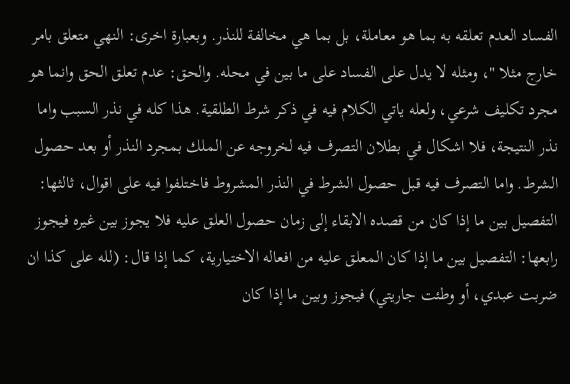الفساد العدم تعلقه به بما هو معاملة، بل بما هي مخالفة للنذر. وبعبارة اخرى: النهي متعلق بامر خارج مثلا "، ومثله لا يدل على الفساد على ما بين في محله. والحق: عدم تعلق الحق وانما هو مجرد تكليف شرعي، ولعله ياتي الكلام فيه في ذكر شرط الطلقية. هذا كله في نذر السبب واما نذر النتيجة، فلا اشكال في بطلان التصرف فيه لخروجه عن الملك بمجرد النذر أو بعد حصول الشرط. واما التصرف فيه قبل حصول الشرط في النذر المشروط فاختلفوا فيه على اقوال، ثالثها: التفصيل بين ما إذا كان من قصده الابقاء إلى زمان حصول العلق عليه فلا يجوز بين غيره فيجوز رابعها: التفصيل بين ما إذا كان المعلق عليه من افعاله الاختيارية، كما إذا قال: (لله على كذا ان ضربت عبدي، أو وطئت جاريتي) فيجوز وبين ما إذا كان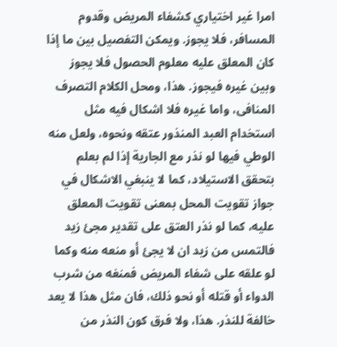امرا غير اختياري كشفاء المريض وقدوم المسافر، فلا يجوز. ويمكن التفصيل بين ما إذا كان المعلق عليه معلوم الحصول فلا يجوز وبين غيره فيجوز. هذا، ومحل الكلام التصرف المنافى، واما غيره فلا اشكال فيه مثل استخدام العبد المنذور عتقه ونحوه، ولعل منه الوطي فيها لو نذر مع الجارية إذا لم بعلم بتحقق الاستيلاد، كما لا ينبغي الاشكال في جواز تقويت المحل بمعنى تقويت المعلق عليه، كما لو نذر العتق على تقدير مجئ زيد فالتمس من زيد ان لا يجئ أو منعه منه وكما لو علقه على شفاء المريض فمنغه من شرب الدواء أو قتله أو نحو ذلك، فان مثل هذا لا يعد خالفة للنذر. هذا، ولا فرق كون النذر من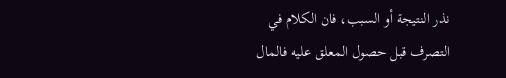نذر النتيجة أو السبب، فان الكلام في التصرف قبل حصول المعلق عليه فالمال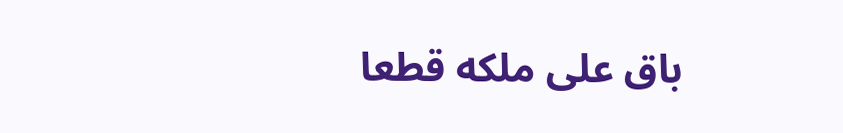باق على ملكه قطعا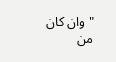" وان كان من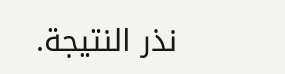نذر النتيجة.